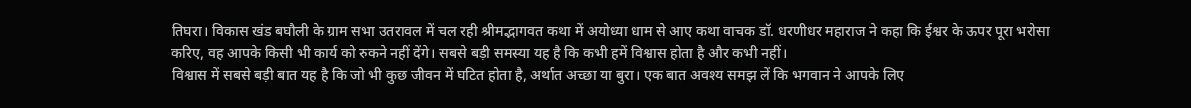तिघरा। विकास खंड बघौली के ग्राम सभा उतरावल में चल रही श्रीमद्भागवत कथा में अयोध्या धाम से आए कथा वाचक डॉ. धरणीधर महाराज ने कहा कि ईश्वर के ऊपर पूरा भरोसा करिए, वह आपके किसी भी कार्य को रुकने नहीं देंगे। सबसे बड़ी समस्या यह है कि कभी हमें विश्वास होता है और कभी नहीं।
विश्वास में सबसे बड़ी बात यह है कि जो भी कुछ जीवन में घटित होता है, अर्थात अच्छा या बुरा। एक बात अवश्य समझ लें कि भगवान ने आपके लिए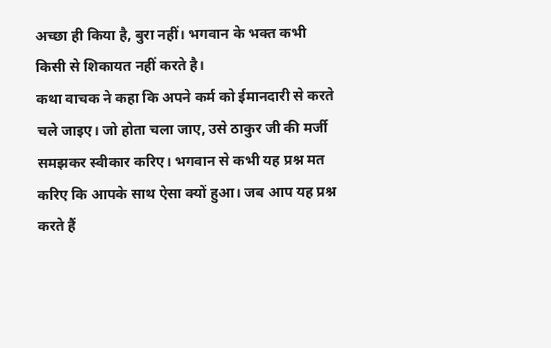अच्छा ही किया है, बुरा नहीं। भगवान के भक्त कभी किसी से शिकायत नहीं करते है।
कथा वाचक ने कहा कि अपने कर्म को ईमानदारी से करते चले जाइए। जो होता चला जाए, उसे ठाकुर जी की मर्जी समझकर स्वीकार करिए। भगवान से कभी यह प्रश्न मत करिए कि आपके साथ ऐसा क्यों हुआ। जब आप यह प्रश्न करते हैं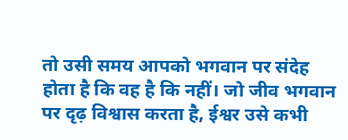तो उसी समय आपको भगवान पर संदेह होता है कि वह है कि नहीं। जो जीव भगवान पर दृढ़ विश्वास करता है, ईश्वर उसे कभी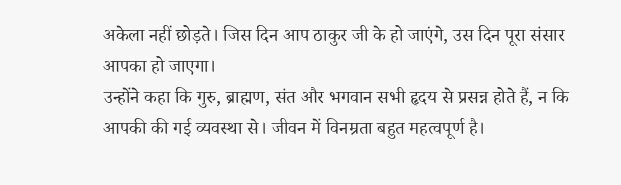अकेला नहीं छोड़ते। जिस दिन आप ठाकुर जी के हो जाएंगे, उस दिन पूरा संसार आपका हो जाएगा।
उन्होंने कहा कि गुरु, ब्राह्मण, संत और भगवान सभी हृदय से प्रसन्न होते हैं, न कि आपकी की गई व्यवस्था से। जीवन में विनम्रता बहुत महत्वपूर्ण है।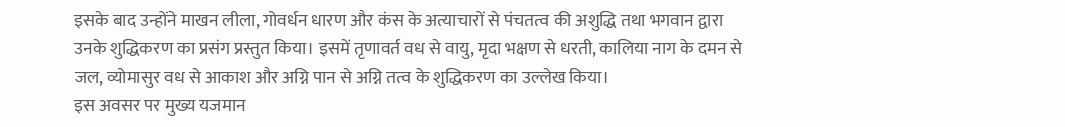इसके बाद उन्होंने माखन लीला, गोवर्धन धारण और कंस के अत्याचारों से पंचतत्व की अशुद्धि तथा भगवान द्वारा उनके शुद्धिकरण का प्रसंग प्रस्तुत किया। इसमें तृणावर्त वध से वायु, मृदा भक्षण से धरती, कालिया नाग के दमन से जल, व्योमासुर वध से आकाश और अग्नि पान से अग्नि तत्व के शुद्धिकरण का उल्लेख किया।
इस अवसर पर मुख्य यजमान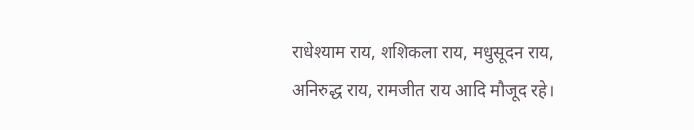राधेश्याम राय, शशिकला राय, मधुसूदन राय, अनिरुद्ध राय, रामजीत राय आदि मौजूद रहे।